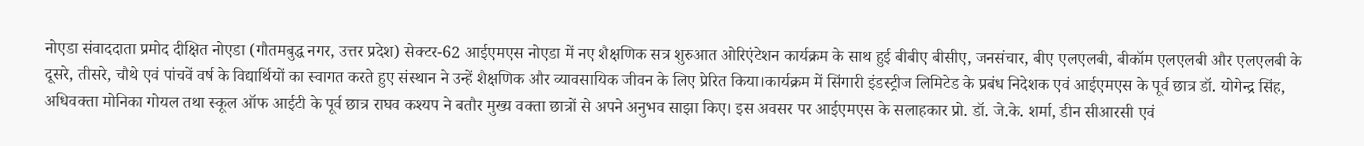नोएडा संवाददाता प्रमोद दीक्षित नोएडा (गौतमबुद्ध नगर, उत्तर प्रदेश) सेक्टर-62 आईएमएस नोएडा में नए शैक्षणिक सत्र शुरुआत ओरिएंटेशन कार्यक्रम के साथ हुई बीबीए बीसीए, जनसंचार, बीए एलएलबी, बीकॉम एलएलबी और एलएलबी के दूसरे, तीसरे, चौथे एवं पांचवें वर्ष के विद्यार्थियों का स्वागत करते हुए संस्थान ने उन्हें शैक्षणिक और व्यावसायिक जीवन के लिए प्रेरित किया।कार्यक्रम में सिंगारी इंडस्ट्रीज लिमिटेड के प्रबंध निदेशक एवं आईएमएस के पूर्व छात्र डॉ. योगेन्द्र सिंह, अधिवक्ता मोनिका गोयल तथा स्कूल ऑफ आईटी के पूर्व छात्र राघव कश्यप ने बतौर मुख्य वक्ता छात्रों से अपने अनुभव साझा किए। इस अवसर पर आईएमएस के सलाहकार प्रो. डॉ. जे.के. शर्मा, डीन सीआरसी एवं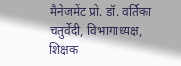मैनेजमेंट प्रो. डॉ. वर्तिका चतुर्वेदी, विभागाध्यक्ष, शिक्षक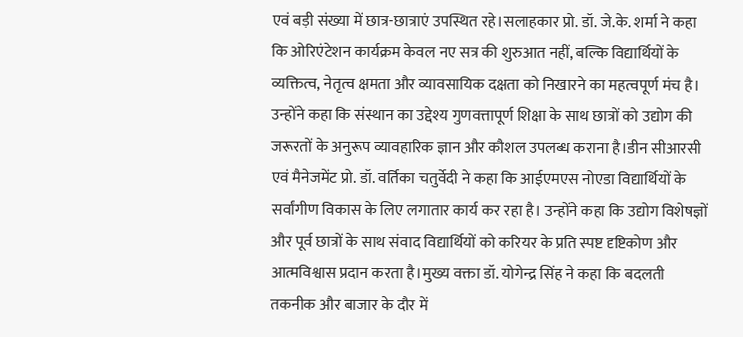एवं बड़ी संख्या में छात्र-छात्राएं उपस्थित रहे।सलाहकार प्रो. डॉ. जे.के. शर्मा ने कहा कि ओरिएंटेशन कार्यक्रम केवल नए सत्र की शुरुआत नहीं, बल्कि विद्यार्थियों के व्यक्तित्व, नेतृत्व क्षमता और व्यावसायिक दक्षता को निखारने का महत्वपूर्ण मंच है। उन्होंने कहा कि संस्थान का उद्देश्य गुणवत्तापूर्ण शिक्षा के साथ छात्रों को उद्योग की जरूरतों के अनुरूप व्यावहारिक ज्ञान और कौशल उपलब्ध कराना है।डीन सीआरसी एवं मैनेजमेंट प्रो. डॉ. वर्तिका चतुर्वेदी ने कहा कि आईएमएस नोएडा विद्यार्थियों के सर्वांगीण विकास के लिए लगातार कार्य कर रहा है। उन्होंने कहा कि उद्योग विशेषज्ञों और पूर्व छात्रों के साथ संवाद विद्यार्थियों को करियर के प्रति स्पष्ट दृष्टिकोण और आत्मविश्वास प्रदान करता है।मुख्य वक्ता डॉ. योगेन्द्र सिंह ने कहा कि बदलती तकनीक और बाजार के दौर में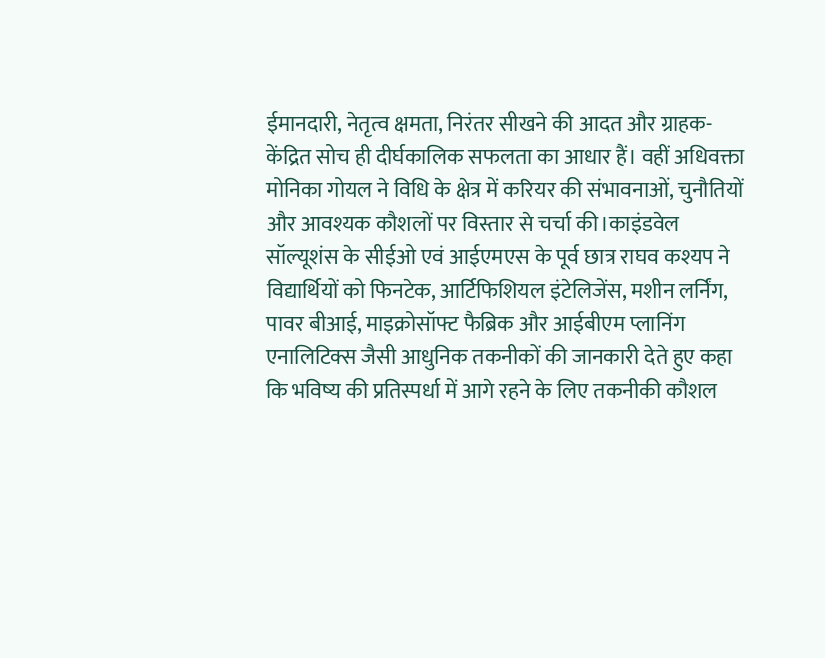ईमानदारी, नेतृत्व क्षमता, निरंतर सीखने की आदत और ग्राहक-केंद्रित सोच ही दीर्घकालिक सफलता का आधार हैं। वहीं अधिवक्ता मोनिका गोयल ने विधि के क्षेत्र में करियर की संभावनाओं, चुनौतियों और आवश्यक कौशलों पर विस्तार से चर्चा की।काइंडवेल सॉल्यूशंस के सीईओ एवं आईएमएस के पूर्व छात्र राघव कश्यप ने विद्यार्थियों को फिनटेक, आर्टिफिशियल इंटेलिजेंस, मशीन लर्निंग, पावर बीआई, माइक्रोसॉफ्ट फैब्रिक और आईबीएम प्लानिंग एनालिटिक्स जैसी आधुनिक तकनीकों की जानकारी देते हुए कहा कि भविष्य की प्रतिस्पर्धा में आगे रहने के लिए तकनीकी कौशल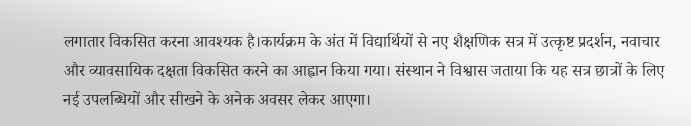लगातार विकसित करना आवश्यक है।कार्यक्रम के अंत में विद्यार्थियों से नए शैक्षणिक सत्र में उत्कृष्ट प्रदर्शन, नवाचार और व्यावसायिक दक्षता विकसित करने का आह्वान किया गया। संस्थान ने विश्वास जताया कि यह सत्र छात्रों के लिए नई उपलब्धियों और सीखने के अनेक अवसर लेकर आएगा।